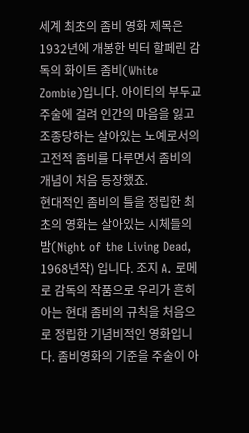세계 최초의 좀비 영화 제목은 1932년에 개봉한 빅터 할페린 감독의 화이트 좀비(White Zombie)입니다. 아이티의 부두교 주술에 걸려 인간의 마음을 잃고 조종당하는 살아있는 노예로서의 고전적 좀비를 다루면서 좀비의 개념이 처음 등장했죠.
현대적인 좀비의 틀을 정립한 최초의 영화는 살아있는 시체들의 밤(Night of the Living Dead, 1968년작) 입니다. 조지 A. 로메로 감독의 작품으로 우리가 흔히 아는 현대 좀비의 규칙을 처음으로 정립한 기념비적인 영화입니다. 좀비영화의 기준을 주술이 아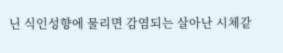닌 식인성향에 물리면 감염되는 살아난 시체같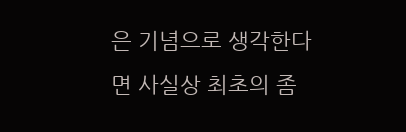은 기념으로 생각한다면 사실상 최초의 좀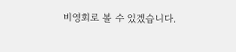비영회로 볼 수 있겠습니다.